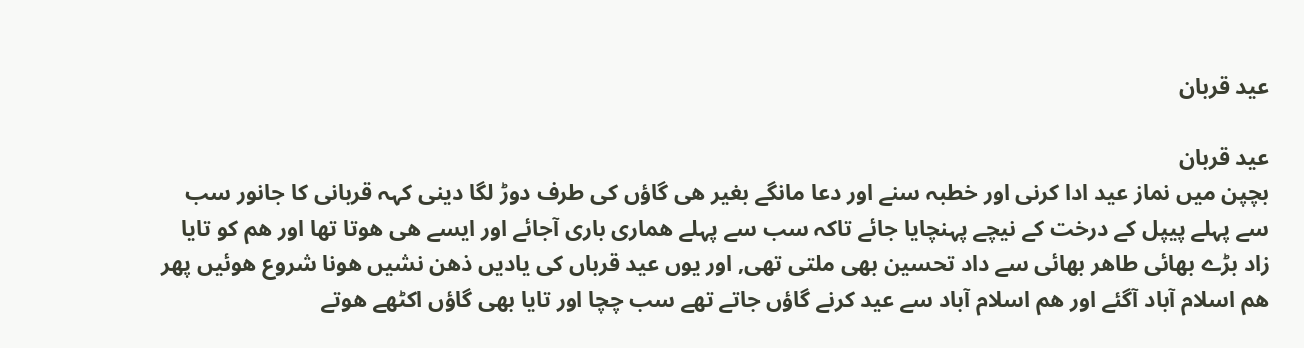عید قربان

عید قربان
بچپن میں نماز عید ادا کرنی اور خطبہ سنے اور دعا مانگے بغیر ھی گاؤں کی طرف دوڑ لگا دینی کہہ قربانی کا جانور سب سے پہلے پیپل کے درخت کے نیچے پہنچایا جائے تاکہ سب سے پہلے ھماری باری آجائے اور ایسے ھی ھوتا تھا اور ھم کو تایا زاد بڑے بھائی طاھر بھائی سے داد تحسین بھی ملتی تھی, اور یوں عید قرباں کی یادیں ذھن نشیں ھونا شروع ھوئیں پھر ھم اسلام آباد آگئے اور ھم اسلام آباد سے عید کرنے گاؤں جاتے تھے سب چچا اور تایا بھی گاؤں اکٹھے ھوتے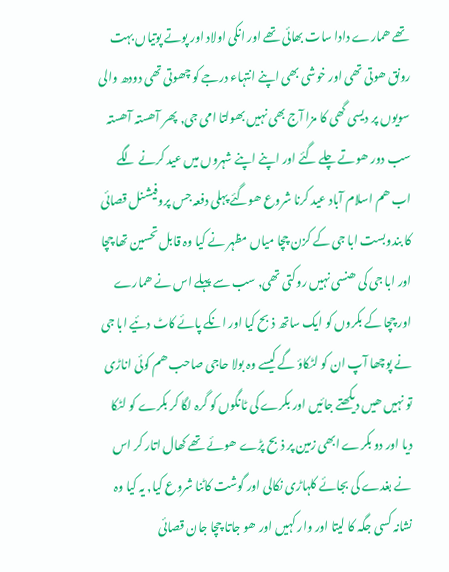تھے ھمارے دادا سات بھائی تھے اور انکی اولاد اور پوتے پوتیاں بہت رونق ھوتی تھی اور خوشی بھی اپنے انتہاء درجے کو چھوتی تھی دودھ والی سویوں پر دیسی گھی کا مزا آج بھی نہیں بھولتا امی جی, پھر آھستہ آھستہ سب دور ھوتے چلے گئے اور اپنے اپنے شہروں میں عید کرنے لگے اب ھم اسلام آباد عید کرنا شروع ھوگئے پہلی دفعہ جس پروفیشنل قصائی کا بندوبست ابا جی کے کزن چچا میاں مظہر نے کیا وہ قابل تحسین تھا چچا اور ابا جی کی ھنسی نہیں روکتی تھی, سب سے پہلے اس نے ھمارے اور چچا کے بکروں کو ایک ساتھ ذبح کیا اور انکے پائے کاٹ دئیے ابا جی نے پوچھا آپ ان کو لٹکاؤ گے کیسے وہ بولا حاجی صاحب ھم کوئی اناڑی تو نہیں ھیں دیکھتے جائیں اور بکرے کی ٹانگوں کو گرہ لگا کر بکرے کو لٹکا دیا اور دو بکرے ابھی زمین پر ذبح پڑے ھوئے تھے کھال اتار کر اس نے بغدے کی بجائے کلہاڑی نکالی اور گوشت کاٹنا شروع کیا, یہ کیا وہ نشانہ کسی جگہ کا لیتا اور وار کہیں اور ھو جاتا چچا جان قصائی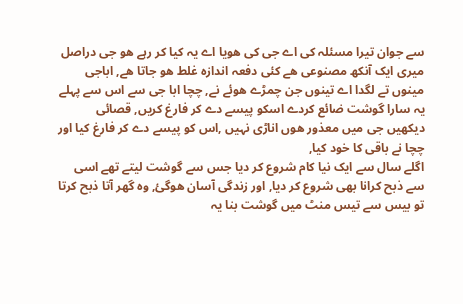سے جوان تیرا مسئلہ کی اے جی کی ھویا اے یہ کیا کر رہے ھو جی دراصل میری ایک آنکھ مصنوعی ھے کئی دفعہ اندازہ غلط ھو جاتا ھے, اباجی مینوں تے لگدا اے تینوں جن چمڑے ھوئے نے, چچا ابا جی سے اس سے پہلے یہ سارا گوشت ضائع کردے اسکو پیسے دے کر فارغ کریں, قصائی دیکھیں جی میں معذور ھوں اناڑی نہیں ,اس کو پیسے دے کر فارغ کیا اور چچا نے باقی کا خود کیا,
اگلے سال سے ایک نیا کام شروع کر دیا جس سے گوشت لیتے تھے اسی سے ذبح کرانا بھی شروع کر دیا, اور زندگی آسان ھوگئ, وہ گھر آتا ذبح کرتا تو بیس سے تیس منٹ میں گوشت بنا یہ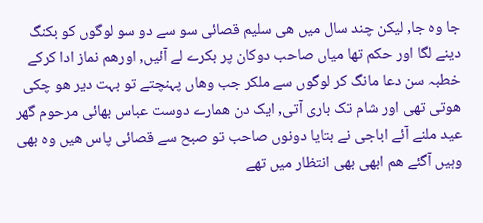جا وہ جا, لیکن چند سال میں ھی سلیم قصائی سو سے دو سو لوگوں کو بکنگ دینے لگا اور حکم تھا میاں صاحب دوکان پر بکرے لے آئیں, اورھم نماز ادا کرکے خطبہ سن دعا مانگ کر لوگوں سے ملکر جب وھاں پہنچتے تو بہت دیر ھو چکی ھوتی تھی اور شام تک باری آتی, ایک دن ھمارے دوست عباس بھائی مرحوم گھر عید ملنے آئے اباجی نے بتایا دونوں صاحب تو صبح سے قصائی پاس ھیں وہ بھی وہیں آگئے ھم ابھی بھی انتظار میں تھے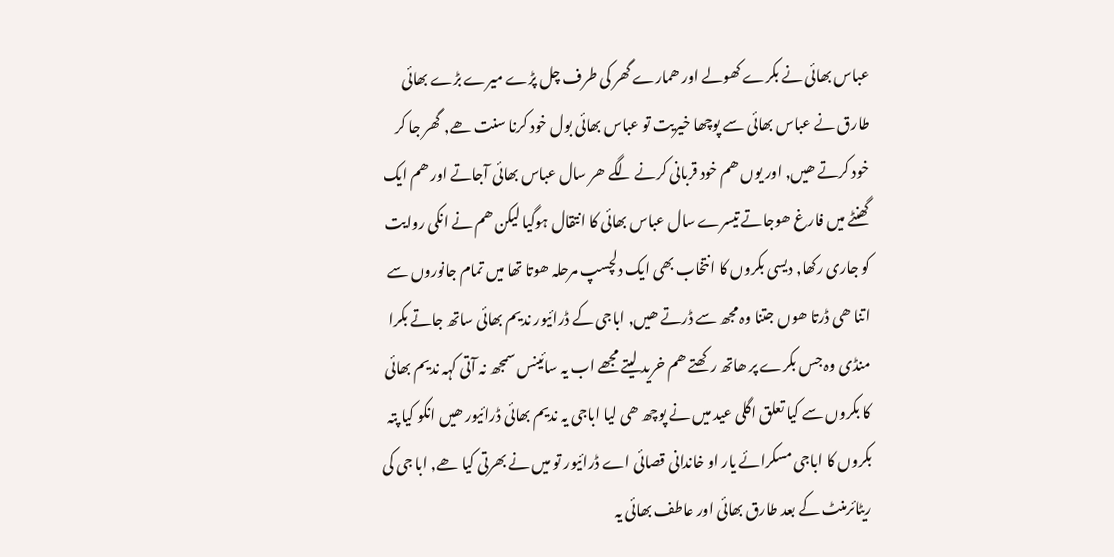عباس بھائی نے بکرے کھولے اور ھمارے گھر کی طرف چل پڑے میرے بڑے بھائی طارق نے عباس بھائی سے پوچھا خیریت تو عباس بھائی بول خود کرنا سنت ھے, گھر جا کر خود کرتے ھیں, اور یوں ھم خود قربانی کرنے لگے ھر سال عباس بھائی آجاتے اور ھم ایک گھنٹے میں فارغ ھوجاتے تیسرے سال عباس بھائی کا انتقال ہوگیا لیکن ھم نے انکی روایت کو جاری رکھا, دیسی بکروں کا انتخاب بھی ایک دلچسپ مرحلہ ھوتا تھا میں تمام جانوروں سے اتنا ھی ڈرتا ھوں جتنا وہ مجھ سے ڈرتے ھیں, اباجی کے ڈرائیور ندیم بھائی ساتھ جاتے بکرا منڈی وہ جس بکرے پر ھاتھ رکھتے ھم خرید لیتے مجھے اب یہ سائینس سمجھ نہ آتی کہہ ندیم بھائی کا بکروں سے کیا تعلق اگلی عید میں نے پوچھ ھی لیا اباجی یہ ندیم بھائی ڈرائیور ھیں انکو کیا پتہ بکروں کا اباجی مسکرائے یار او خاندانی قصائی اے ڈرائیور تو میں نے بھرتی کیا ھے, ابا جی کی ریٹائرمنٹ کے بعد طارق بھائی اور عاطف بھائی یہ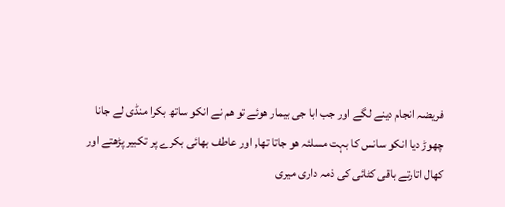فریضہ انجام دینے لگے اور جب ابا جی بیمار ھوئے تو ھم نے انکو ساتھ بکرا منڈی لے جانا چھوڑ دیا انکو سانس کا بہت مسلئہ ھو جاتا تھا, اور عاطف بھائی بکرے پر تکبیر پڑھتے اور کھال اتارتے باقی کٹائی کی ذمہ داری میری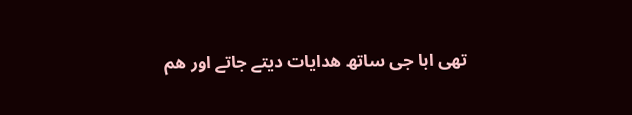تھی ابا جی ساتھ ھدایات دیتے جاتے اور ھم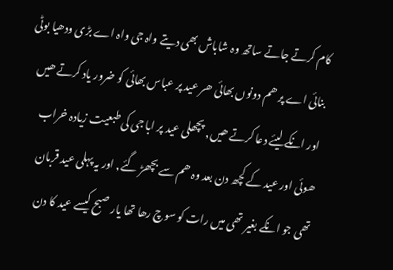کام کرتے جاتے ساتھ وہ شاباش بھی دیتے واہ جی واہ اے بڑی ودھیا بوٹی بنائی اے پر ھم دونوں بھائی ھر عید پر عباس بھائی کو ضرور یاد کرتے ھیں اور انکے لیئے دعا کرتے ھیں, پچھلی عید پر ابا جی کی طبعیت زیادہ خراب ھوئی اور عید کے کچھ دن بعد وہ ھم سے بچھڑ گئے, اور یہ پہلی عید قربان تھی جو انکے بغیر تھی میں رات کو سوچ رھا تھا یار صبح کیسے عید کا دن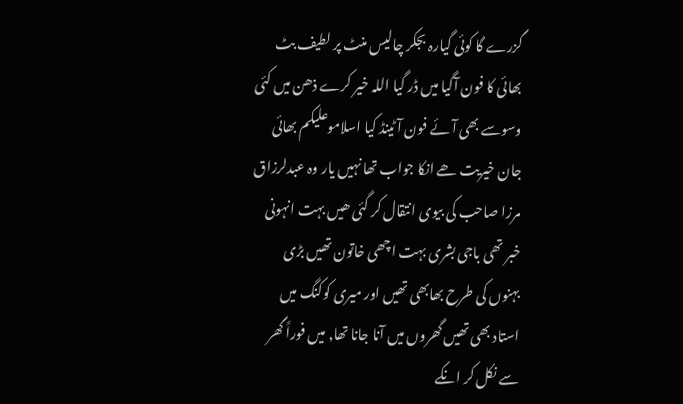گزرے گا کوئی گیارہ بجکر چالیس منٹ پر لطیف بٹ بھائی کا فون آگیا میں ڈر گیا اللہ خیر کرے ذھن میں کئی وسوسے بھی آئے فون آٹینڈ کیا اسلاموعلیکم بھائی جان خیریت ھے انکا جواب تھا نہیں یار وہ عبدلرزاق مرزا صاحب کی بیوی انتقال کر گئی ھیں بہت انہونی خبر تھی باجی بشری بہت اچھی خاتون تھیں بڑی بہنوں کی طرح بھابھی تھیں اور میری کوکنگ میں استاد بھی تھیں گھروں میں آنا جانا تھا, میں فوراً گھر سے نکل کر انکے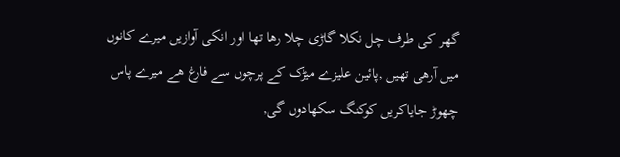گھر کی طرف چل نکلا گاڑی چلا رھا تھا اور انکی آوازیں میرے کانوں میں آرھی تھیں ,پائین علیزے میڑک کے پرچوں سے فارغ ھے میرے پاس چھوڑ جایاکریں کوکنگ سکھادوں گی,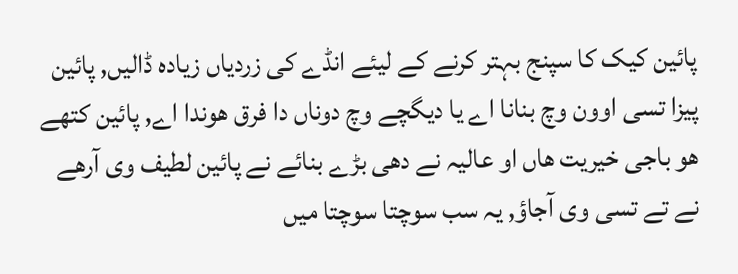پائین کیک کا سپنج بہتر کرنے کے لیئے انڈے کی زردیاں زیادہ ڈالیں, پائین پیزا تسی اوون وچ بنانا اے یا دیگچے وچ دوناں دا فرق ھوندا اے, پائین کتھے ھو باجی خیریت ھاں او عالیہ نے دھی بڑے بنائے نے پائین لطیف وی آرھے نے تے تسی وی آجاؤ, یہ سب سوچتا سوچتا میں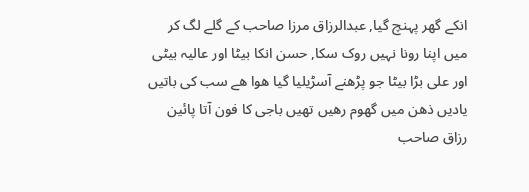انکے گھر پہنچ گیا, عبدالرزاق مرزا صاحب کے گلے لگ کر میں اپنا رونا نہیں روک سکا, حسن انکا بیٹا اور عالیہ بیٹی اور علی بڑا بیٹا جو پڑھنے آسڑیلیا گیا ھوا ھے سب کی باتیں یادیں ذھن میں گھوم رھیں تھیں باجی کا فون آتا پائین رزاق صاحب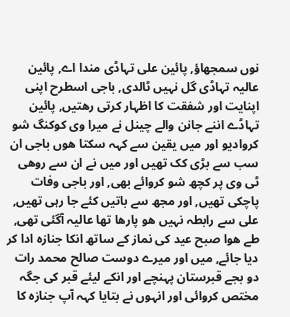نوں سمجھاؤ, پائین علی تہاڈی مندا اے, پائین عالیہ تہاڈی گل نہیں ٹالدی, باجی اسطرح اپنی اپنایت اور شفقت کا اظہار کرتی رھتیں, پائین تہاڈے اننے جانن والے چینل نے میرا وی کوکنگ شو کروادیو اور میں یقین سے کہہ سکتا ھوں باجی ان سب سے بڑی کک تھیں اور میں نے ان سے روھی ٹی وی پر کچھ شو کروائے بھی, اور باجی وفات پاچکی تھیں, اور مجھ سے باتیں کئے جا رہی تھیں, علی سے رابطہ نہیں ھو پارھا تھا عالیہ آگئی تھی, طے ھوا صبح عید کی نماز کے ساتھ انکا جنازہ ادا کر دیا جائے, میں اور میرے دوست صالح محمد رات دو بجے قبرستان پہنچے اور انکے لیئے قبر کی جگہ مختص کروائی اور انہوں نے بتایا کہہ آپ جنازہ کا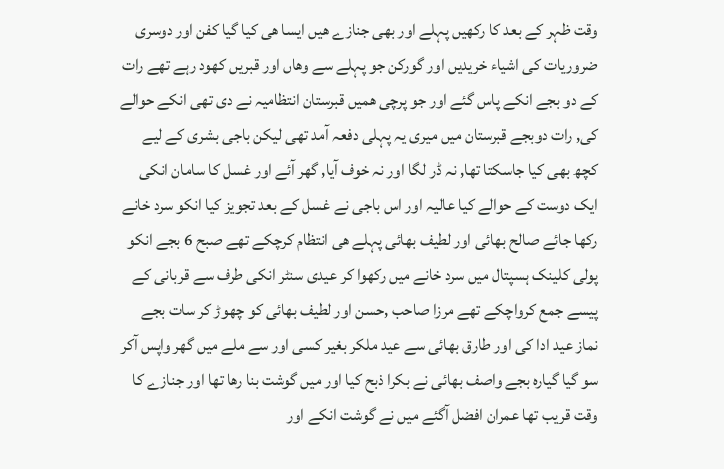وقت ظہر کے بعد کا رکھیں پہلے اور بھی جنازے ھیں ایسا ھی کیا گیا کفن اور دوسری ضروریات کی اشیاء خریدیں اور گورکن جو پہلے سے وھاں اور قبریں کھود رہے تھے رات کے دو بجے انکے پاس گئے اور جو پرچی ھمیں قبرستان انتظامیہ نے دی تھی انکے حوالے کی, رات دوبجے قبرستان میں میری یہ پہلی دفعہ آمد تھی لیکن باجی بشری کے لیے کچھ بھی کیا جاسکتا تھا, نہ ڈر لگا اور نہ خوف آیا, گھر آئے اور غسل کا سامان انکی ایک دوست کے حوالے کیا عالیہ اور اس باجی نے غسل کے بعد تجویز کیا انکو سرد خانے رکھا جائے صالح بھائی اور لطیف بھائی پہلے ھی انتظام کرچکے تھے صبح 6 بجے انکو پولی کلینک ہسپتال میں سرد خانے میں رکھوا کر عیدی سنٹر انکی طرف سے قربانی کے پیسے جمع کرواچکے تھے مرزا صاحب ,حسن اور لطیف بھائی کو چھوڑ کر سات بجے نماز عید ادا کی اور طارق بھائی سے عید ملکر بغیر کسی اور سے ملے میں گھر واپس آکر سو گیا گیارہ بجے واصف بھائی نے بکرا ذبح کیا اور میں گوشت بنا رھا تھا اور جنازے کا وقت قریب تھا عمران افضل آگئے میں نے گوشت انکے اور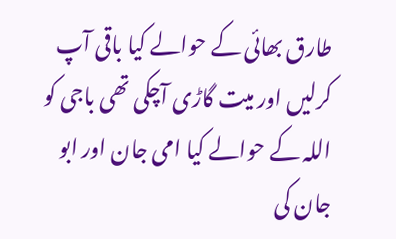طارق بھائی کے حوالے کیا باقی آپ کرلیں اور میت گاڑی آچکی تھی باجی کو اللہ کے حوالے کیا امی جان اور ابو جان کی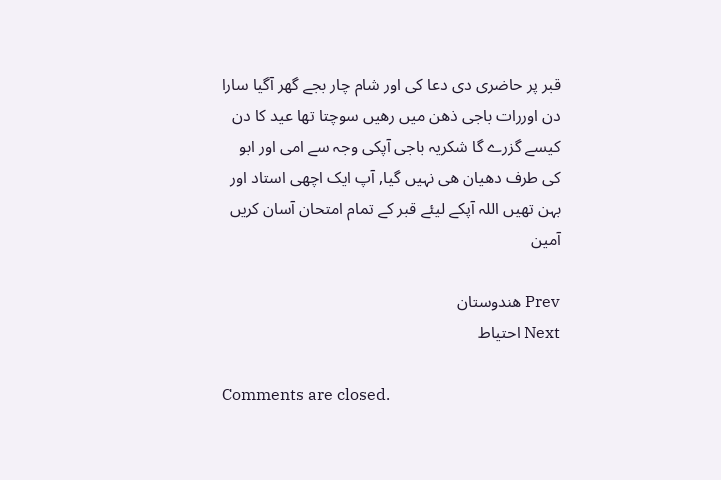قبر پر حاضری دی دعا کی اور شام چار بجے گھر آگیا سارا دن اوررات باجی ذھن میں رھیں سوچتا تھا عید کا دن کیسے گزرے گا شکریہ باجی آپکی وجہ سے امی اور ابو کی طرف دھیان ھی نہیں گیا, آپ ایک اچھی استاد اور بہن تھیں اللہ آپکے لیئے قبر کے تمام امتحان آسان کریں آمین

Prev ھندوستان
Next احتیاط

Comments are closed.